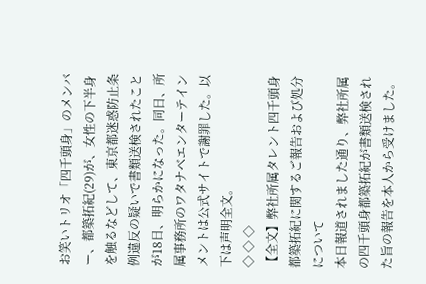お笑いトリオ「四千頭身」のメンバー、都築拓紀(29)が、女性の下半身を触るなどして、東京都迷惑防止条例違反の疑いで書類送検されたことが18日、明らかになった。同日、所属事務所のワタナベエンターテインメントは公式サイトで謝罪した。以下は声明全文。
◇ ◇ ◇
【全文】弊社所属タレント四千頭身都築拓紀に関するご報告および処分について
本日報道されました通り、弊社所属の四千頭身都築拓紀が書類送検された旨の報告を本人から受けました。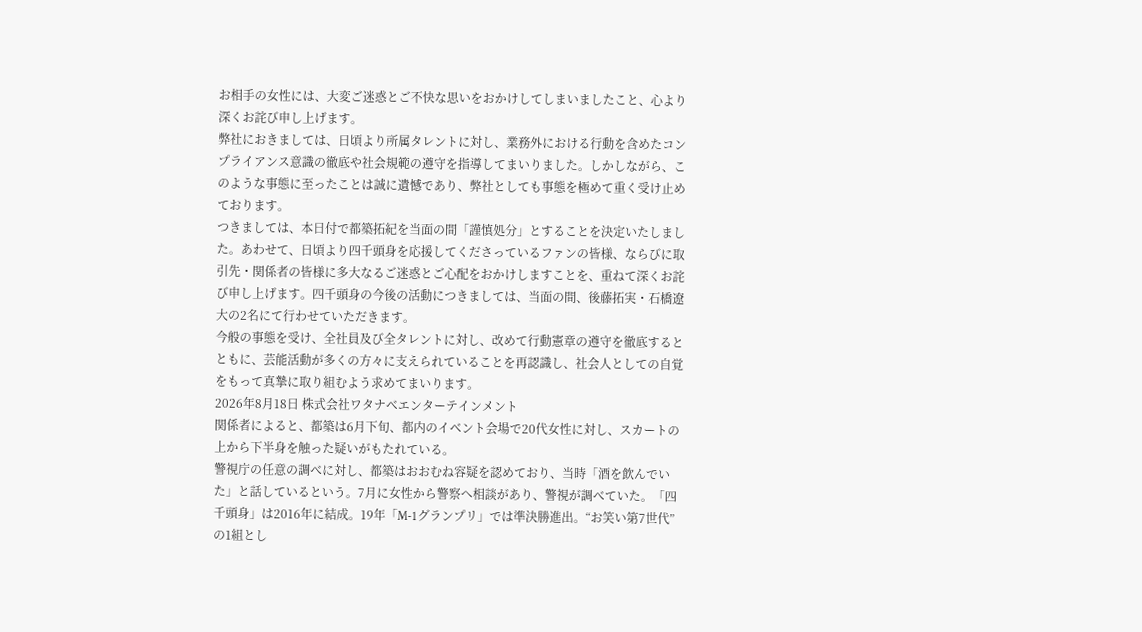お相手の女性には、大変ご迷惑とご不快な思いをおかけしてしまいましたこと、心より深くお詫び申し上げます。
弊社におきましては、日頃より所属タレントに対し、業務外における行動を含めたコンプライアンス意識の徹底や社会規範の遵守を指導してまいりました。しかしながら、このような事態に至ったことは誠に遺憾であり、弊社としても事態を極めて重く受け止めております。
つきましては、本日付で都築拓紀を当面の間「謹慎処分」とすることを決定いたしました。あわせて、日頃より四千頭身を応援してくださっているファンの皆様、ならびに取引先・関係者の皆様に多大なるご迷惑とご心配をおかけしますことを、重ねて深くお詫び申し上げます。四千頭身の今後の活動につきましては、当面の間、後藤拓実・石橋遼大の2名にて行わせていただきます。
今般の事態を受け、全社員及び全タレントに対し、改めて行動憲章の遵守を徹底するとともに、芸能活動が多くの方々に支えられていることを再認識し、社会人としての自覚をもって真摯に取り組むよう求めてまいります。
2026年8月18日 株式会社ワタナベエンターテインメント
関係者によると、都築は6月下旬、都内のイベント会場で20代女性に対し、スカートの上から下半身を触った疑いがもたれている。
警視庁の任意の調べに対し、都築はおおむね容疑を認めており、当時「酒を飲んでいた」と話しているという。7月に女性から警察へ相談があり、警視が調べていた。「四千頭身」は2016年に結成。19年「M-1グランプリ」では準決勝進出。“お笑い第7世代”の1組とし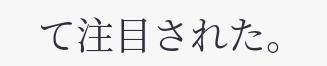て注目された。